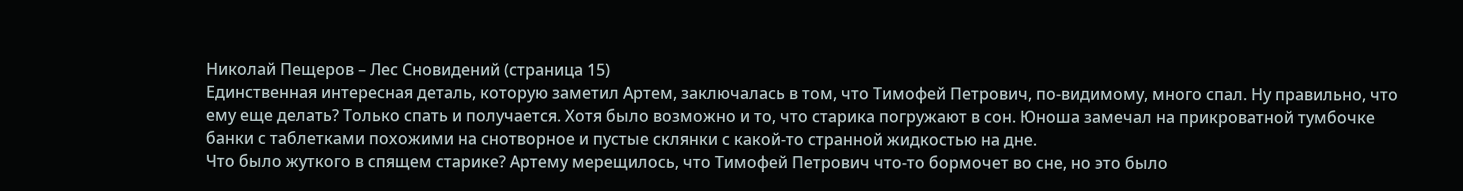Николай Пещеров – Лес Сновидений (страница 15)
Единственная интересная деталь, которую заметил Артем, заключалась в том, что Тимофей Петрович, по-видимому, много спал. Ну правильно, что ему еще делать? Только спать и получается. Хотя было возможно и то, что старика погружают в сон. Юноша замечал на прикроватной тумбочке банки с таблетками похожими на снотворное и пустые склянки с какой-то странной жидкостью на дне.
Что было жуткого в спящем старике? Артему мерещилось, что Тимофей Петрович что-то бормочет во сне, но это было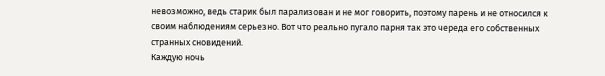невозможно, ведь старик был парализован и не мог говорить, поэтому парень и не относился к своим наблюдениям серьезно. Вот что реально пугало парня так это череда его собственных странных сновидений.
Каждую ночь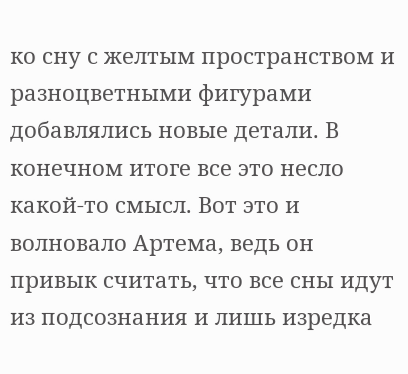ко сну с желтым пространством и разноцветными фигурами добавлялись новые детали. В конечном итоге все это несло какой-то смысл. Вот это и волновало Артема, ведь он привык считать, что все сны идут из подсознания и лишь изредка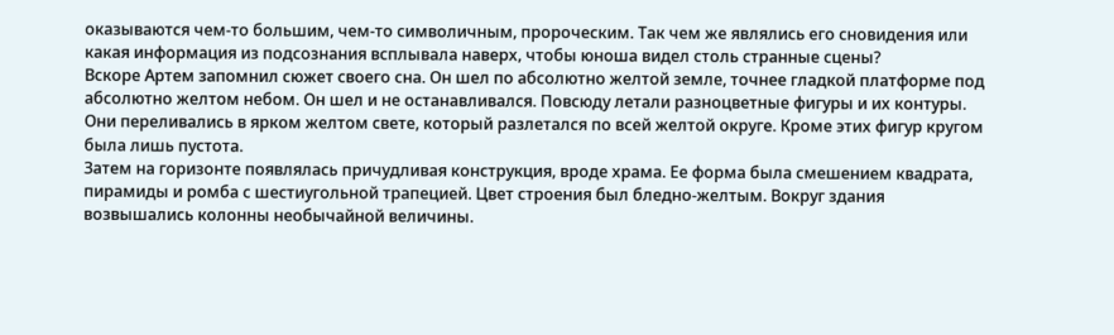оказываются чем-то большим, чем-то символичным, пророческим. Так чем же являлись его сновидения или какая информация из подсознания всплывала наверх, чтобы юноша видел столь странные сцены?
Вскоре Артем запомнил сюжет своего сна. Он шел по абсолютно желтой земле, точнее гладкой платформе под абсолютно желтом небом. Он шел и не останавливался. Повсюду летали разноцветные фигуры и их контуры. Они переливались в ярком желтом свете, который разлетался по всей желтой округе. Кроме этих фигур кругом была лишь пустота.
Затем на горизонте появлялась причудливая конструкция, вроде храма. Ее форма была смешением квадрата, пирамиды и ромба с шестиугольной трапецией. Цвет строения был бледно-желтым. Вокруг здания возвышались колонны необычайной величины.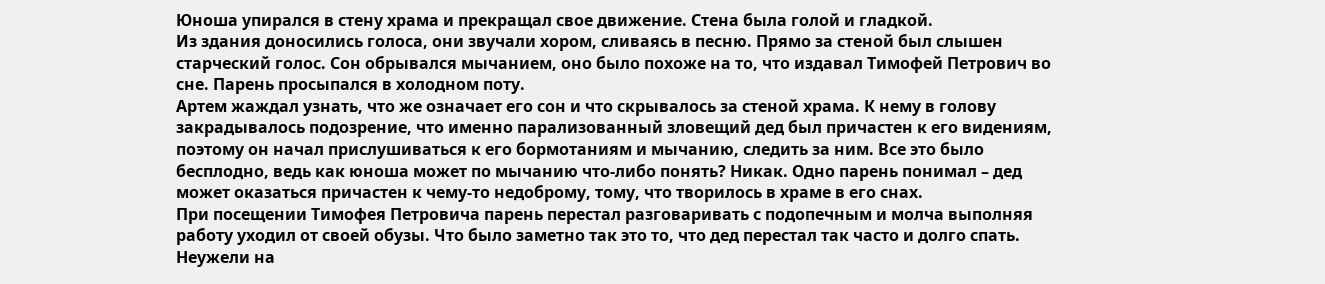Юноша упирался в стену храма и прекращал свое движение. Стена была голой и гладкой.
Из здания доносились голоса, они звучали хором, сливаясь в песню. Прямо за стеной был слышен старческий голос. Сон обрывался мычанием, оно было похоже на то, что издавал Тимофей Петрович во сне. Парень просыпался в холодном поту.
Артем жаждал узнать, что же означает его сон и что скрывалось за стеной храма. К нему в голову закрадывалось подозрение, что именно парализованный зловещий дед был причастен к его видениям, поэтому он начал прислушиваться к его бормотаниям и мычанию, следить за ним. Все это было бесплодно, ведь как юноша может по мычанию что-либо понять? Никак. Одно парень понимал – дед может оказаться причастен к чему-то недоброму, тому, что творилось в храме в его снах.
При посещении Тимофея Петровича парень перестал разговаривать с подопечным и молча выполняя работу уходил от своей обузы. Что было заметно так это то, что дед перестал так часто и долго спать. Неужели на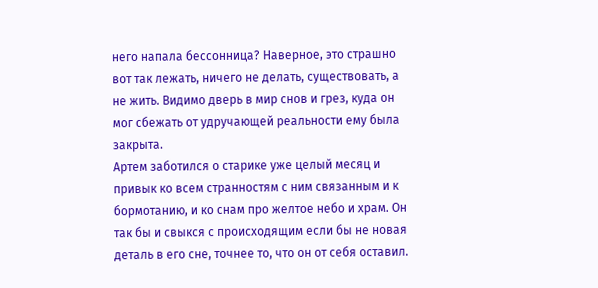него напала бессонница? Наверное, это страшно вот так лежать, ничего не делать, существовать, а не жить. Видимо дверь в мир снов и грез, куда он мог сбежать от удручающей реальности ему была закрыта.
Артем заботился о старике уже целый месяц и привык ко всем странностям с ним связанным и к бормотанию, и ко снам про желтое небо и храм. Он так бы и свыкся с происходящим если бы не новая деталь в его сне, точнее то, что он от себя оставил.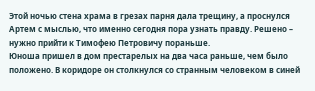Этой ночью стена храма в грезах парня дала трещину, а проснулся Артем с мыслью, что именно сегодня пора узнать правду. Решено – нужно прийти к Тимофею Петровичу пораньше.
Юноша пришел в дом престарелых на два часа раньше, чем было положено. В коридоре он столкнулся со странным человеком в синей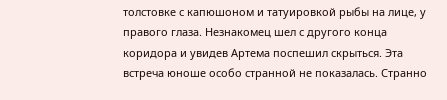толстовке с капюшоном и татуировкой рыбы на лице, у правого глаза. Незнакомец шел с другого конца коридора и увидев Артема поспешил скрыться. Эта встреча юноше особо странной не показалась. Странно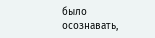было осознавать,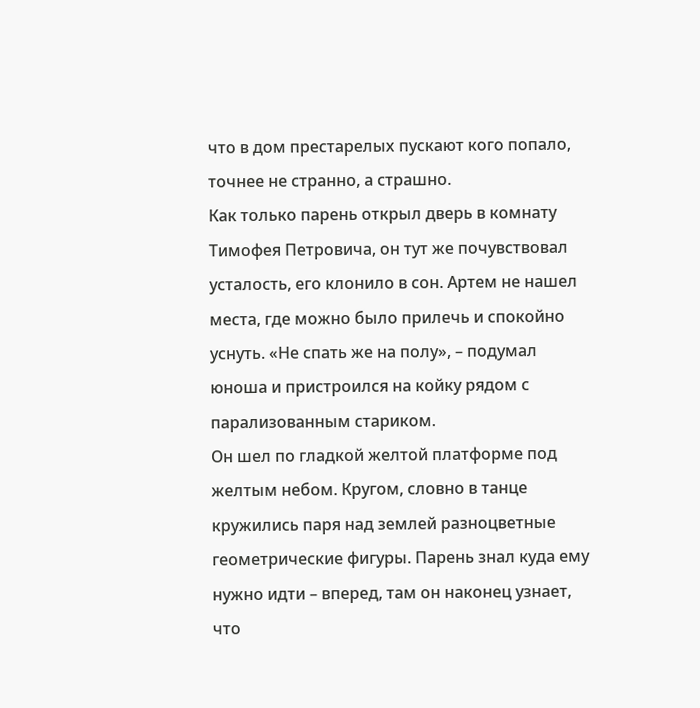что в дом престарелых пускают кого попало, точнее не странно, а страшно.
Как только парень открыл дверь в комнату Тимофея Петровича, он тут же почувствовал усталость, его клонило в сон. Артем не нашел места, где можно было прилечь и спокойно уснуть. «Не спать же на полу», – подумал юноша и пристроился на койку рядом с парализованным стариком.
Он шел по гладкой желтой платформе под желтым небом. Кругом, словно в танце кружились паря над землей разноцветные геометрические фигуры. Парень знал куда ему нужно идти – вперед, там он наконец узнает, что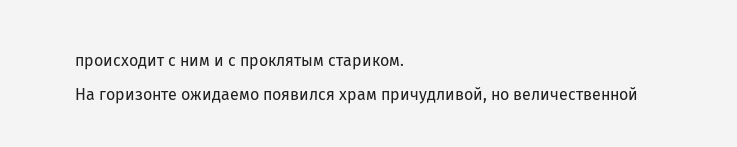происходит с ним и с проклятым стариком.
На горизонте ожидаемо появился храм причудливой, но величественной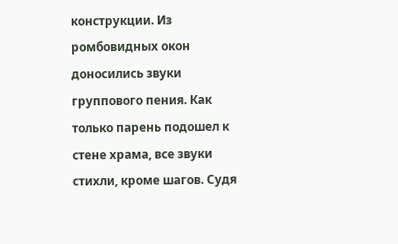конструкции. Из ромбовидных окон доносились звуки группового пения. Как только парень подошел к стене храма, все звуки стихли, кроме шагов. Судя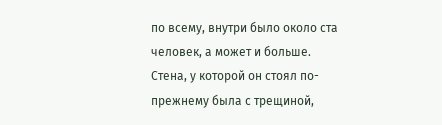по всему, внутри было около ста человек, а может и больше.
Стена, у которой он стоял по-прежнему была с трещиной,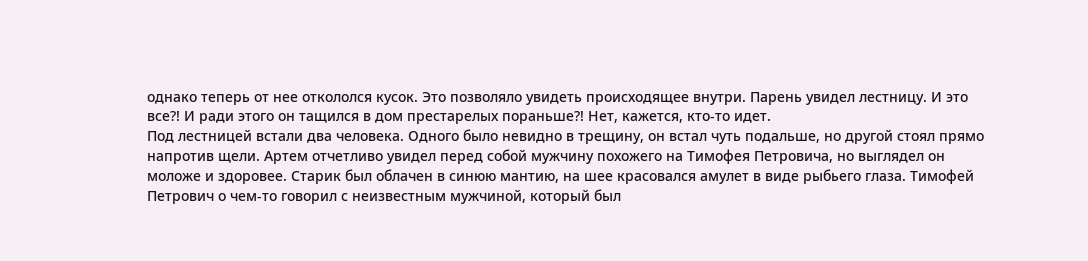однако теперь от нее откололся кусок. Это позволяло увидеть происходящее внутри. Парень увидел лестницу. И это все?! И ради этого он тащился в дом престарелых пораньше?! Нет, кажется, кто-то идет.
Под лестницей встали два человека. Одного было невидно в трещину, он встал чуть подальше, но другой стоял прямо напротив щели. Артем отчетливо увидел перед собой мужчину похожего на Тимофея Петровича, но выглядел он моложе и здоровее. Старик был облачен в синюю мантию, на шее красовался амулет в виде рыбьего глаза. Тимофей Петрович о чем-то говорил с неизвестным мужчиной, который был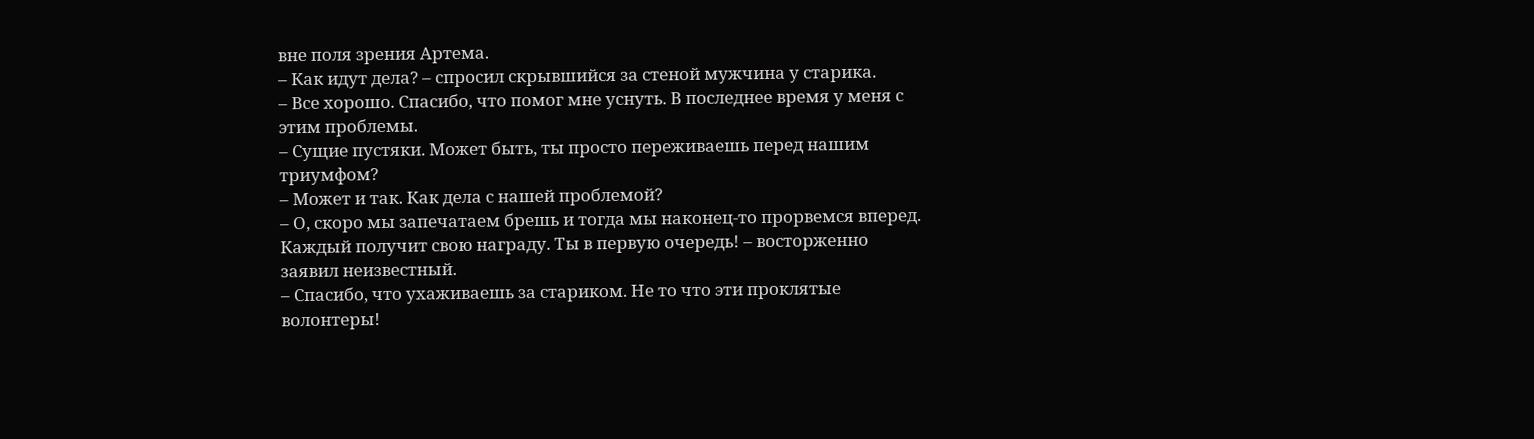вне поля зрения Артема.
– Как идут дела? – спросил скрывшийся за стеной мужчина у старика.
– Все хорошо. Спасибо, что помог мне уснуть. В последнее время у меня с этим проблемы.
– Сущие пустяки. Может быть, ты просто переживаешь перед нашим триумфом?
– Может и так. Как дела с нашей проблемой?
– О, скоро мы запечатаем брешь и тогда мы наконец-то прорвемся вперед. Каждый получит свою награду. Ты в первую очередь! – восторженно заявил неизвестный.
– Спасибо, что ухаживаешь за стариком. Не то что эти проклятые волонтеры!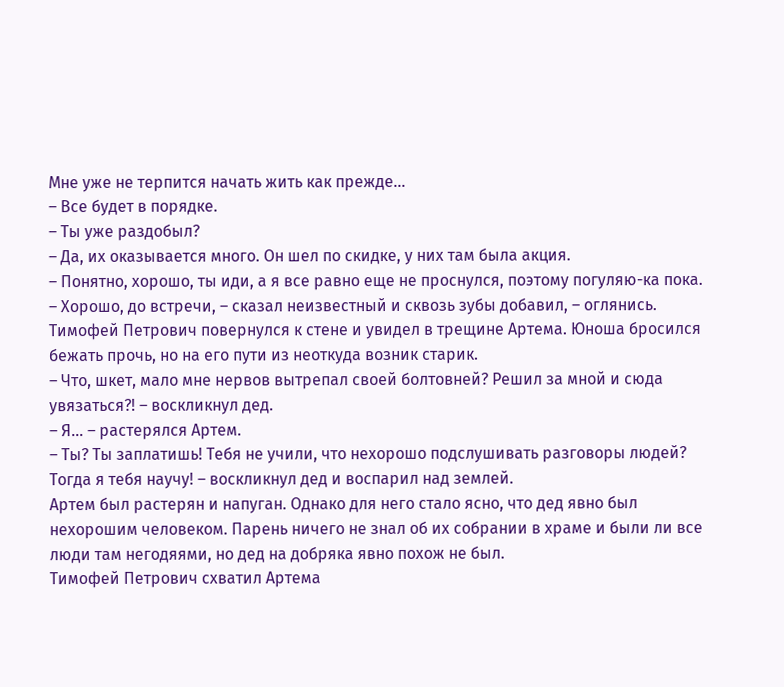Мне уже не терпится начать жить как прежде…
– Все будет в порядке.
– Ты уже раздобыл?
– Да, их оказывается много. Он шел по скидке, у них там была акция.
– Понятно, хорошо, ты иди, а я все равно еще не проснулся, поэтому погуляю-ка пока.
– Хорошо, до встречи, – сказал неизвестный и сквозь зубы добавил, – оглянись.
Тимофей Петрович повернулся к стене и увидел в трещине Артема. Юноша бросился бежать прочь, но на его пути из неоткуда возник старик.
– Что, шкет, мало мне нервов вытрепал своей болтовней? Решил за мной и сюда увязаться?! – воскликнул дед.
– Я… – растерялся Артем.
– Ты? Ты заплатишь! Тебя не учили, что нехорошо подслушивать разговоры людей? Тогда я тебя научу! – воскликнул дед и воспарил над землей.
Артем был растерян и напуган. Однако для него стало ясно, что дед явно был нехорошим человеком. Парень ничего не знал об их собрании в храме и были ли все люди там негодяями, но дед на добряка явно похож не был.
Тимофей Петрович схватил Артема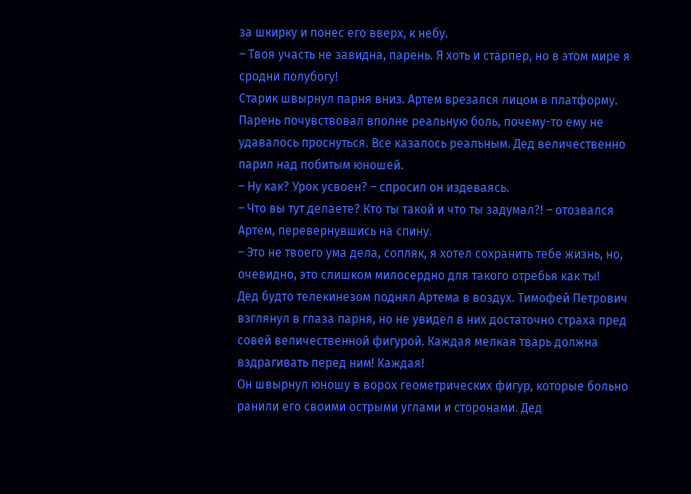за шкирку и понес его вверх, к небу.
– Твоя участь не завидна, парень. Я хоть и старпер, но в этом мире я сродни полубогу!
Старик швырнул парня вниз. Артем врезался лицом в платформу. Парень почувствовал вполне реальную боль, почему-то ему не удавалось проснуться. Все казалось реальным. Дед величественно парил над побитым юношей.
– Ну как? Урок усвоен? – спросил он издеваясь.
– Что вы тут делаете? Кто ты такой и что ты задумал?! – отозвался Артем, перевернувшись на спину.
– Это не твоего ума дела, сопляк, я хотел сохранить тебе жизнь, но, очевидно, это слишком милосердно для такого отребья как ты!
Дед будто телекинезом поднял Артема в воздух. Тимофей Петрович взглянул в глаза парня, но не увидел в них достаточно страха пред совей величественной фигурой. Каждая мелкая тварь должна вздрагивать перед ним! Каждая!
Он швырнул юношу в ворох геометрических фигур, которые больно ранили его своими острыми углами и сторонами. Дед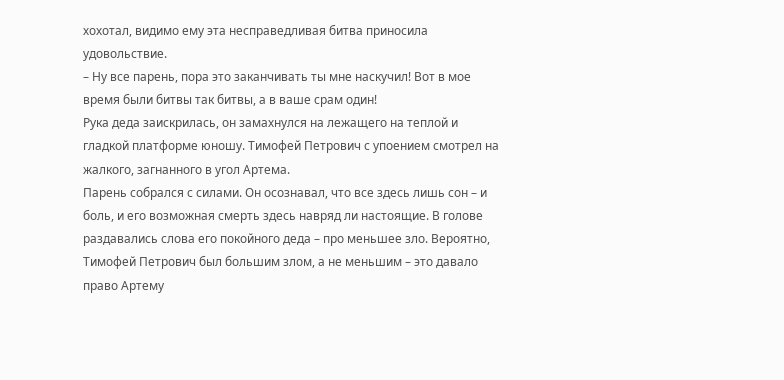хохотал, видимо ему эта несправедливая битва приносила удовольствие.
– Ну все парень, пора это заканчивать ты мне наскучил! Вот в мое время были битвы так битвы, а в ваше срам один!
Рука деда заискрилась, он замахнулся на лежащего на теплой и гладкой платформе юношу. Тимофей Петрович с упоением смотрел на жалкого, загнанного в угол Артема.
Парень собрался с силами. Он осознавал, что все здесь лишь сон – и боль, и его возможная смерть здесь навряд ли настоящие. В голове раздавались слова его покойного деда – про меньшее зло. Вероятно, Тимофей Петрович был большим злом, а не меньшим – это давало право Артему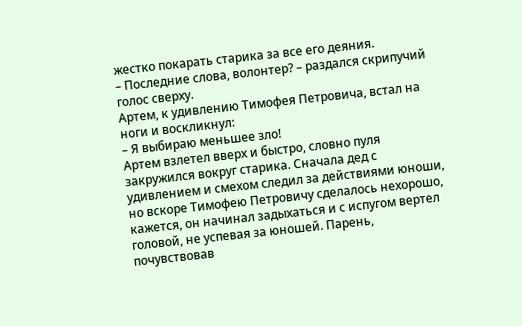жестко покарать старика за все его деяния.
– Последние слова, волонтер? – раздался скрипучий голос сверху.
Артем, к удивлению Тимофея Петровича, встал на ноги и воскликнул:
– Я выбираю меньшее зло!
Артем взлетел вверх и быстро, словно пуля закружился вокруг старика. Сначала дед с удивлением и смехом следил за действиями юноши, но вскоре Тимофею Петровичу сделалось нехорошо, кажется, он начинал задыхаться и с испугом вертел головой, не успевая за юношей. Парень, почувствовав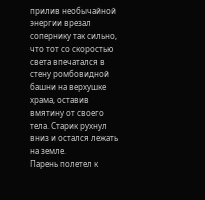прилив необычайной энергии врезал сопернику так сильно, что тот со скоростью света впечатался в стену ромбовидной башни на верхушке храма, оставив вмятину от своего тела. Старик рухнул вниз и остался лежать на земле.
Парень полетел к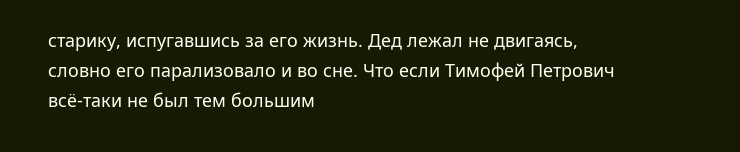старику, испугавшись за его жизнь. Дед лежал не двигаясь, словно его парализовало и во сне. Что если Тимофей Петрович всё-таки не был тем большим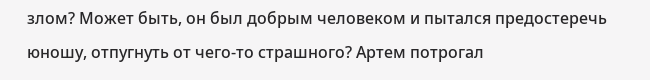злом? Может быть, он был добрым человеком и пытался предостеречь юношу, отпугнуть от чего-то страшного? Артем потрогал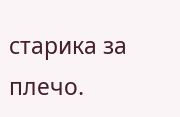старика за плечо.